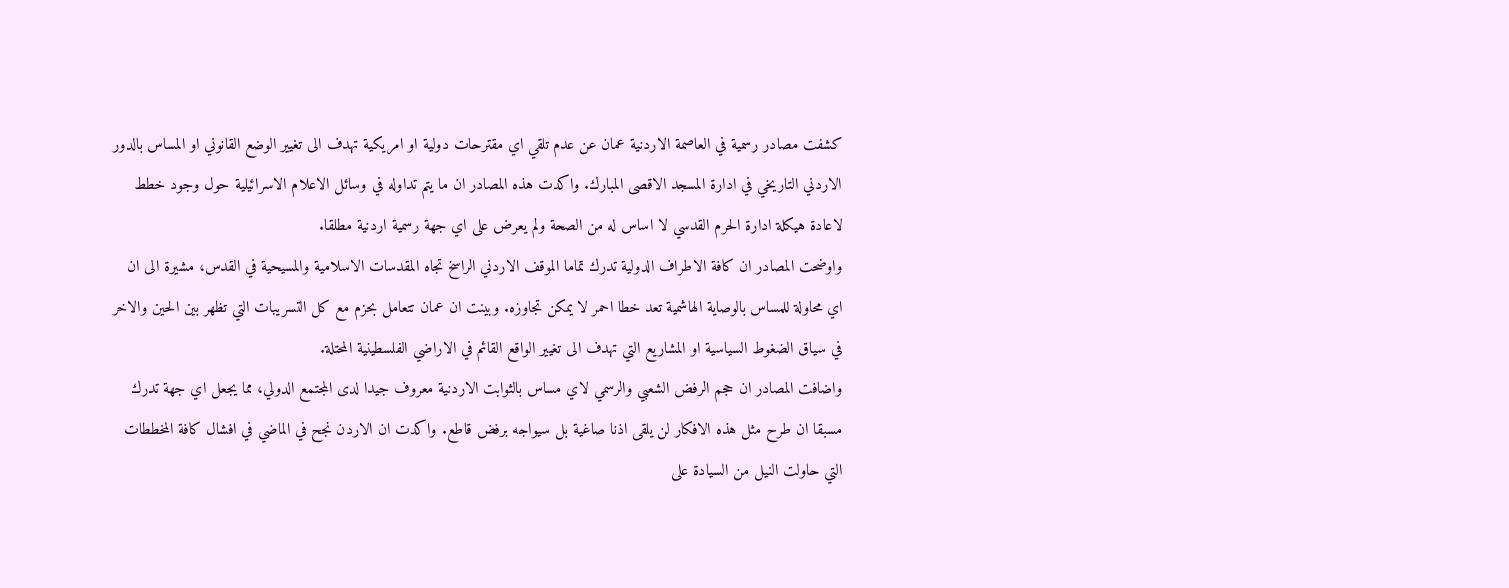كشفت مصادر رسمية في العاصمة الاردنية عمان عن عدم تلقي اي مقترحات دولية او امريكية تهدف الى تغيير الوضع القانوني او المساس بالدور الاردني التاريخي في ادارة المسجد الاقصى المبارك. واكدت هذه المصادر ان ما يتم تداوله في وسائل الاعلام الاسرائيلية حول وجود خطط لاعادة هيكلة ادارة الحرم القدسي لا اساس له من الصحة ولم يعرض على اي جهة رسمية اردنية مطلقا.
واوضحت المصادر ان كافة الاطراف الدولية تدرك تماما الموقف الاردني الراسخ تجاه المقدسات الاسلامية والمسيحية في القدس، مشيرة الى ان اي محاولة للمساس بالوصاية الهاشمية تعد خطا احمر لا يمكن تجاوزه. وبينت ان عمان تتعامل بحزم مع كل التسريبات التي تظهر بين الحين والاخر في سياق الضغوط السياسية او المشاريع التي تهدف الى تغيير الواقع القائم في الاراضي الفلسطينية المحتلة.
واضافت المصادر ان حجم الرفض الشعبي والرسمي لاي مساس بالثوابت الاردنية معروف جيدا لدى المجتمع الدولي، مما يجعل اي جهة تدرك مسبقا ان طرح مثل هذه الافكار لن يلقى اذنا صاغية بل سيواجه برفض قاطع. واكدت ان الاردن نجح في الماضي في افشال كافة المخططات التي حاولت النيل من السيادة على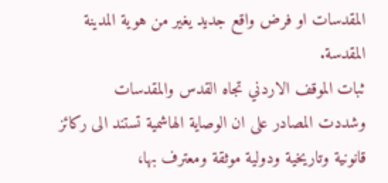المقدسات او فرض واقع جديد يغير من هوية المدينة المقدسة.
ثبات الموقف الاردني تجاه القدس والمقدسات
وشددت المصادر على ان الوصاية الهاشمية تستند الى ركائز قانونية وتاريخية ودولية موثقة ومعترف بها،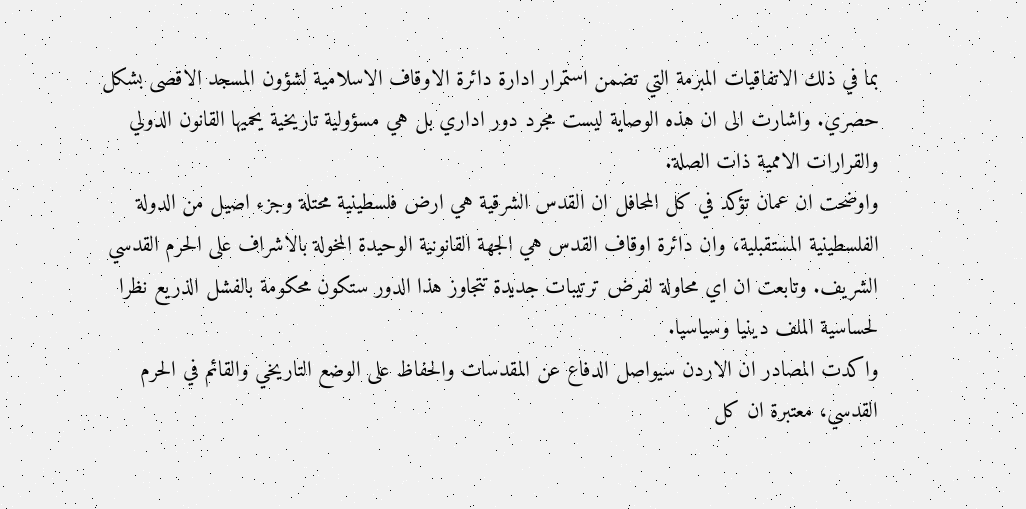بما في ذلك الاتفاقيات المبرمة التي تضمن استمرار ادارة دائرة الاوقاف الاسلامية لشؤون المسجد الاقصى بشكل حصري. واشارت الى ان هذه الوصاية ليست مجرد دور اداري بل هي مسؤولية تاريخية يحميها القانون الدولي والقرارات الاممية ذات الصلة.
واوضحت ان عمان تؤكد في كل المحافل ان القدس الشرقية هي ارض فلسطينية محتلة وجزء اصيل من الدولة الفلسطينية المستقبلية، وان دائرة اوقاف القدس هي الجهة القانونية الوحيدة المخولة بالاشراف على الحرم القدسي الشريف. وتابعت ان اي محاولة لفرض ترتيبات جديدة تتجاوز هذا الدور ستكون محكومة بالفشل الذريع نظرا لحساسية الملف دينيا وسياسيا.
واكدت المصادر ان الاردن سيواصل الدفاع عن المقدسات والحفاظ على الوضع التاريخي والقائم في الحرم القدسي، معتبرة ان كل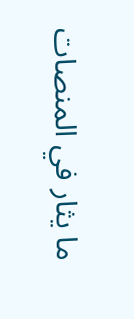ما يثار في المنصات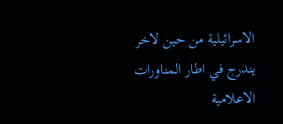الاسرائيلية من حين لاخر يندرج في اطار المناورات الاعلامية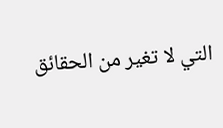التي لا تغير من الحقائق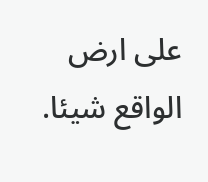على ارض الواقع شيئا.